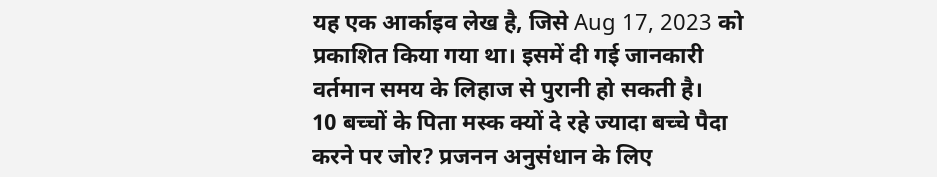यह एक आर्काइव लेख है, जिसे Aug 17, 2023 को प्रकाशित किया गया था। इसमें दी गई जानकारी वर्तमान समय के लिहाज से पुरानी हो सकती है।
10 बच्चों के पिता मस्क क्यों दे रहे ज्यादा बच्चे पैदा करने पर जोर? प्रजनन अनुसंधान के लिए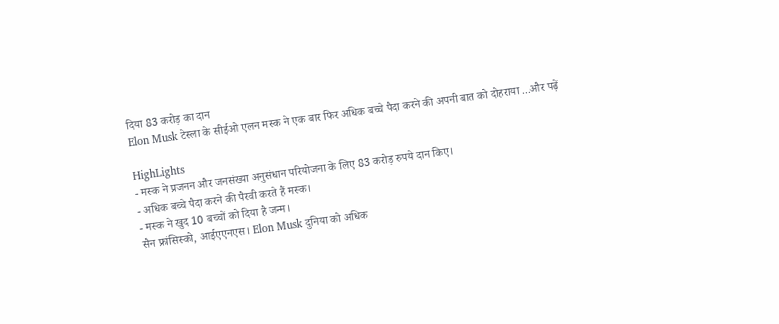दिया 83 करोड़ का दान
Elon Musk टेस्ला के सीईओ एलन मस्क ने एक बार फिर अधिक बच्चे पैदा करने की अपनी बात को दोहराया ...और पढ़ें

HighLights
- मस्क ने प्रजनन और जनसंख्या अनुसंधान परियोजना के लिए 83 करोड़ रुपये दान किए।
- अधिक बच्चे पैदा करने की पैरवी करते हैं मस्क।
- मस्क ने खुद 10 बच्चों को दिया है जन्म।
सैन फ्रांसिस्को, आईएएनएस। Elon Musk दुनिया को अधिक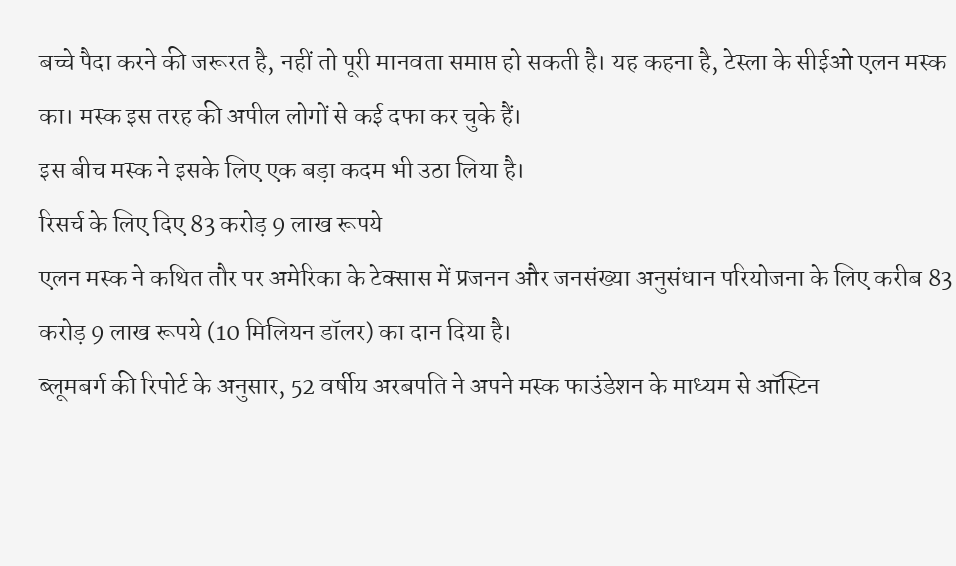बच्चे पैदा करने की जरूरत है, नहीं तो पूरी मानवता समाप्त हो सकती है। यह कहना है, टेस्ला के सीईओ एलन मस्क का। मस्क इस तरह की अपील लोगों से कई दफा कर चुके हैं।
इस बीच मस्क ने इसके लिए एक बड़ा कदम भी उठा लिया है।
रिसर्च के लिए दिए 83 करोड़ 9 लाख रूपये
एलन मस्क ने कथित तौर पर अमेरिका के टेक्सास में प्रजनन और जनसंख्या अनुसंधान परियोजना के लिए करीब 83 करोड़ 9 लाख रूपये (10 मिलियन डॉलर) का दान दिया है।
ब्लूमबर्ग की रिपोर्ट के अनुसार, 52 वर्षीय अरबपति ने अपने मस्क फाउंडेशन के माध्यम से ऑस्टिन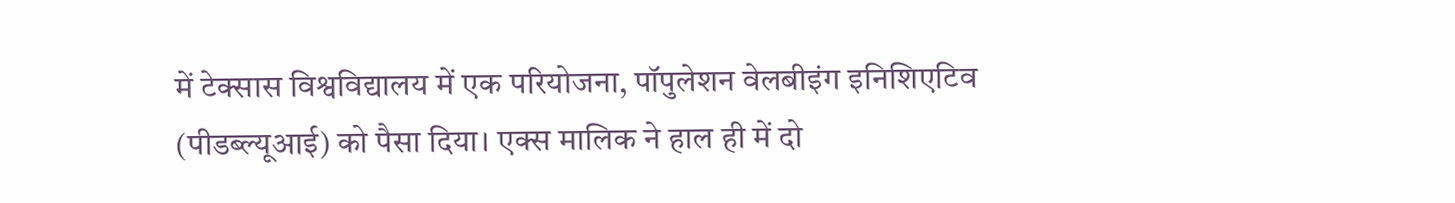में टेक्सास विश्वविद्यालय में एक परियोजना, पॉपुलेशन वेलबीइंग इनिशिएटिव (पीडब्ल्यूआई) को पैसा दिया। एक्स मालिक ने हाल ही में दो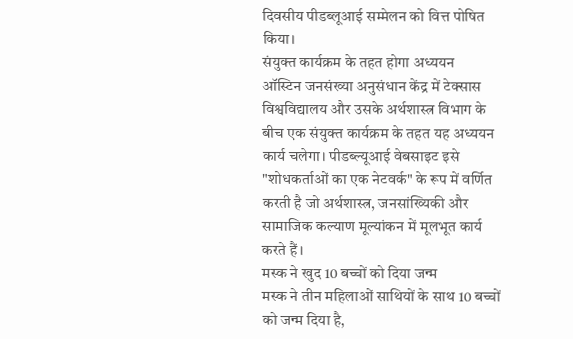दिवसीय पीडब्लूआई सम्मेलन को वित्त पोषित किया।
संयुक्त कार्यक्रम के तहत होगा अध्ययन
ऑस्टिन जनसंख्या अनुसंधान केंद्र में टेक्सास विश्वविद्यालय और उसके अर्थशास्त्र विभाग के बीच एक संयुक्त कार्यक्रम के तहत यह अध्ययन कार्य चलेगा। पीडब्ल्यूआई वेबसाइट इसे "शोधकर्ताओं का एक नेटवर्क" के रूप में वर्णित करती है जो अर्थशास्त्र, जनसांख्यिकी और सामाजिक कल्याण मूल्यांकन में मूलभूत कार्य करते हैं।
मस्क ने खुद 10 बच्चों को दिया जन्म
मस्क ने तीन महिलाओं साथियों के साथ 10 बच्चों को जन्म दिया है,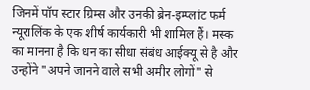जिनमें पॉप स्टार ग्रिम्स और उनकी ब्रेन-इम्प्लांट फर्म न्यूरालिंक के एक शीर्ष कार्यकारी भी शामिल हैं। मस्क का मानना है कि धन का सीधा संबंध आईक्यू से है और उन्होंने "अपने जानने वाले सभी अमीर लोगों" से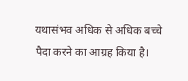यथासंभव अधिक से अधिक बच्चे पैदा करने का आग्रह किया है।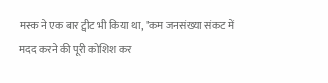मस्क ने एक बार ट्वीट भी किया था, "कम जनसंख्या संकट में मदद करने की पूरी कोशिश कर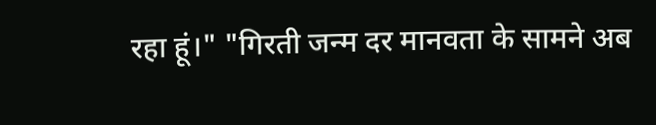रहा हूं।" "गिरती जन्म दर मानवता के सामने अब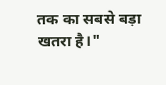तक का सबसे बड़ा खतरा है।"